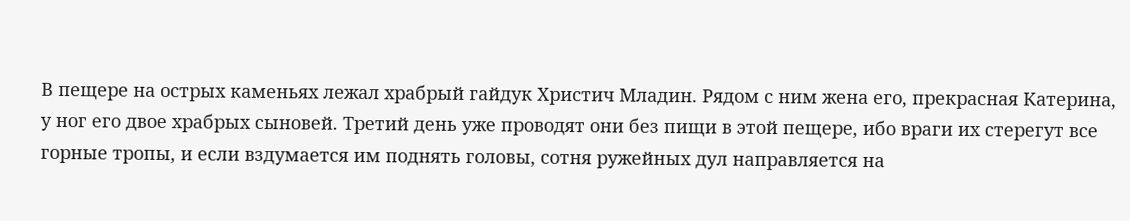В пещере на острых каменьях лежал храбрый гайдук Христич Младин. Рядом с ним жена его, прекрасная Катерина, у ног его двое храбрых сыновей. Третий день уже проводят они без пищи в этой пещере, ибо враги их стерегут все горные тропы, и если вздумается им поднять головы, сотня ружейных дул направляется на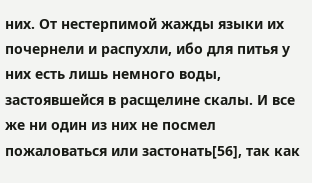них. От нестерпимой жажды языки их почернели и распухли, ибо для питья у них есть лишь немного воды, застоявшейся в расщелине скалы. И все же ни один из них не посмел пожаловаться или застонать[56], так как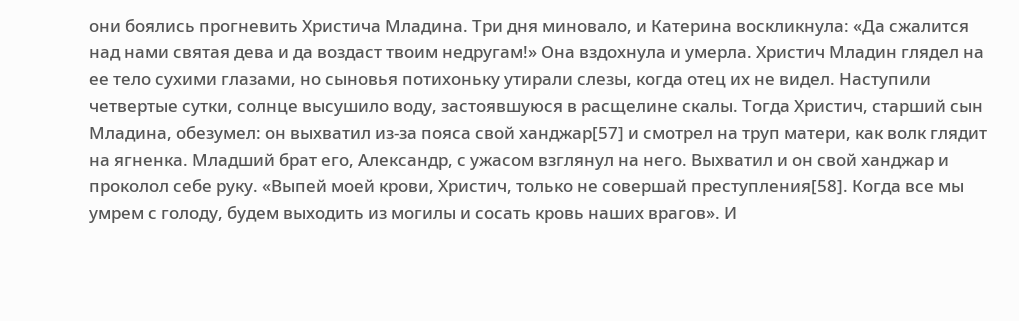они боялись прогневить Христича Младина. Три дня миновало, и Катерина воскликнула: «Да сжалится над нами святая дева и да воздаст твоим недругам!» Она вздохнула и умерла. Христич Младин глядел на ее тело сухими глазами, но сыновья потихоньку утирали слезы, когда отец их не видел. Наступили четвертые сутки, солнце высушило воду, застоявшуюся в расщелине скалы. Тогда Христич, старший сын Младина, обезумел: он выхватил из-за пояса свой ханджар[57] и смотрел на труп матери, как волк глядит на ягненка. Младший брат его, Александр, с ужасом взглянул на него. Выхватил и он свой ханджар и проколол себе руку. «Выпей моей крови, Христич, только не совершай преступления[58]. Когда все мы умрем с голоду, будем выходить из могилы и сосать кровь наших врагов». И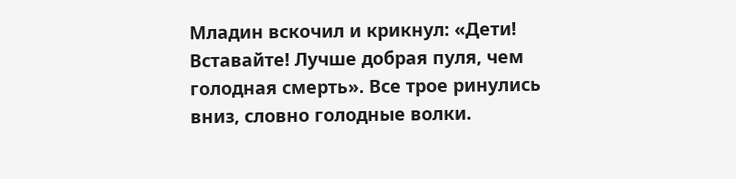Младин вскочил и крикнул: «Дети! Вставайте! Лучше добрая пуля, чем голодная смерть». Все трое ринулись вниз, словно голодные волки.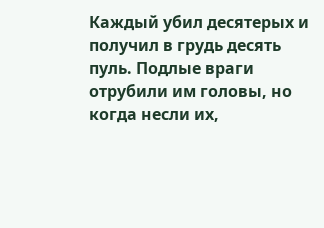Каждый убил десятерых и получил в грудь десять пуль. Подлые враги отрубили им головы, но когда несли их,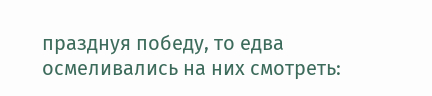празднуя победу, то едва осмеливались на них смотреть: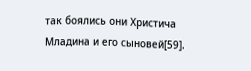так боялись они Христича Младина и его сыновей[59].